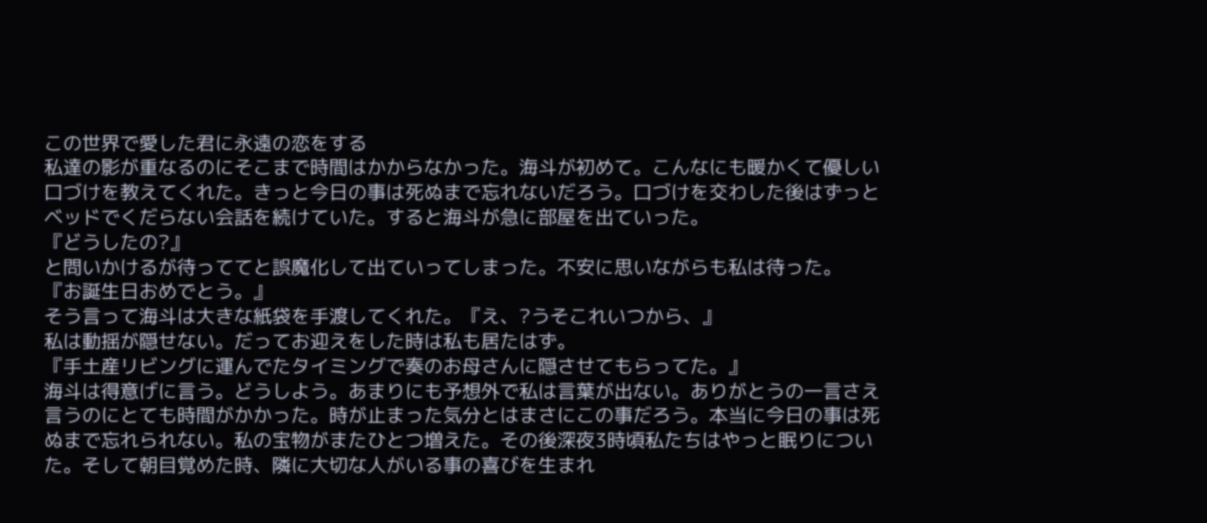この世界で愛した君に永遠の恋をする
私達の影が重なるのにそこまで時間はかからなかった。海斗が初めて。こんなにも暖かくて優しい口づけを教えてくれた。きっと今日の事は死ぬまで忘れないだろう。口づけを交わした後はずっとベッドでくだらない会話を続けていた。すると海斗が急に部屋を出ていった。
『どうしたの?』
と問いかけるが待っててと誤魔化して出ていってしまった。不安に思いながらも私は待った。
『お誕生日おめでとう。』
そう言って海斗は大きな紙袋を手渡してくれた。『え、?うそこれいつから、』
私は動揺が隠せない。だってお迎えをした時は私も居たはず。
『手土産リビングに運んでたタイミングで奏のお母さんに隠させてもらってた。』
海斗は得意げに言う。どうしよう。あまりにも予想外で私は言葉が出ない。ありがとうの一言さえ言うのにとても時間がかかった。時が止まった気分とはまさにこの事だろう。本当に今日の事は死ぬまで忘れられない。私の宝物がまたひとつ増えた。その後深夜3時頃私たちはやっと眠りについた。そして朝目覚めた時、隣に大切な人がいる事の喜びを生まれ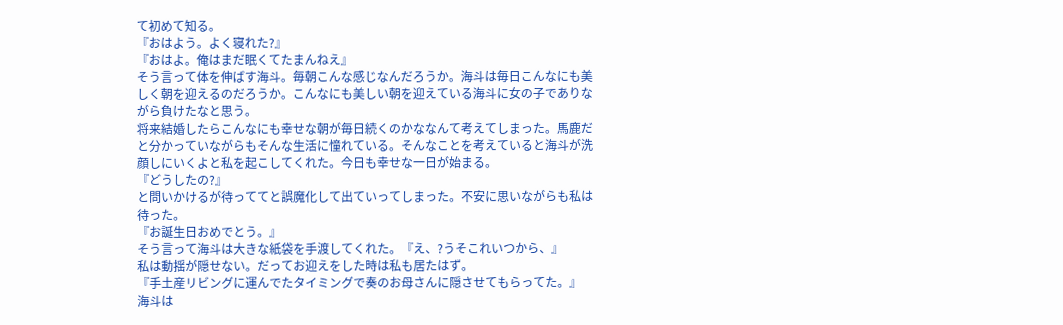て初めて知る。
『おはよう。よく寝れた?』
『おはよ。俺はまだ眠くてたまんねえ』
そう言って体を伸ばす海斗。毎朝こんな感じなんだろうか。海斗は毎日こんなにも美しく朝を迎えるのだろうか。こんなにも美しい朝を迎えている海斗に女の子でありながら負けたなと思う。
将来結婚したらこんなにも幸せな朝が毎日続くのかななんて考えてしまった。馬鹿だと分かっていながらもそんな生活に憧れている。そんなことを考えていると海斗が洗顔しにいくよと私を起こしてくれた。今日も幸せな一日が始まる。
『どうしたの?』
と問いかけるが待っててと誤魔化して出ていってしまった。不安に思いながらも私は待った。
『お誕生日おめでとう。』
そう言って海斗は大きな紙袋を手渡してくれた。『え、?うそこれいつから、』
私は動揺が隠せない。だってお迎えをした時は私も居たはず。
『手土産リビングに運んでたタイミングで奏のお母さんに隠させてもらってた。』
海斗は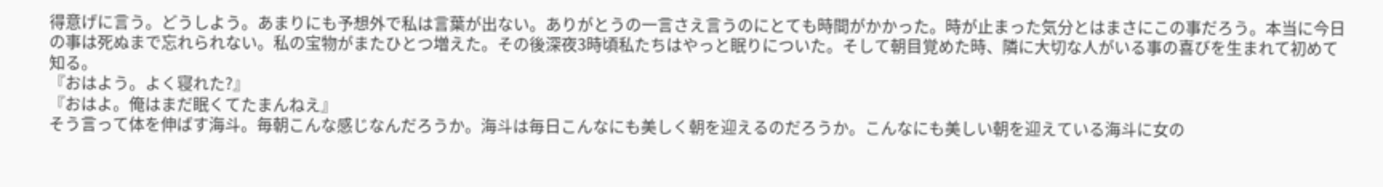得意げに言う。どうしよう。あまりにも予想外で私は言葉が出ない。ありがとうの一言さえ言うのにとても時間がかかった。時が止まった気分とはまさにこの事だろう。本当に今日の事は死ぬまで忘れられない。私の宝物がまたひとつ増えた。その後深夜3時頃私たちはやっと眠りについた。そして朝目覚めた時、隣に大切な人がいる事の喜びを生まれて初めて知る。
『おはよう。よく寝れた?』
『おはよ。俺はまだ眠くてたまんねえ』
そう言って体を伸ばす海斗。毎朝こんな感じなんだろうか。海斗は毎日こんなにも美しく朝を迎えるのだろうか。こんなにも美しい朝を迎えている海斗に女の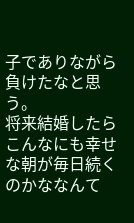子でありながら負けたなと思う。
将来結婚したらこんなにも幸せな朝が毎日続くのかななんて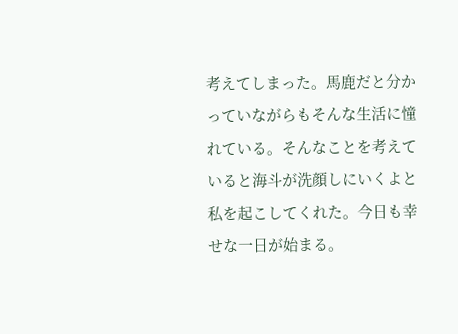考えてしまった。馬鹿だと分かっていながらもそんな生活に憧れている。そんなことを考えていると海斗が洗顔しにいくよと私を起こしてくれた。今日も幸せな一日が始まる。